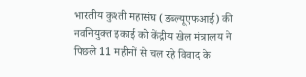भारतीय कुश्ती महासंघ (डब्ल्यूएफआई) की नवनियुक्त इकाई को केंद्रीय खेल मंत्रालय ने पिछले 11 महीनों से चल रहे विवाद के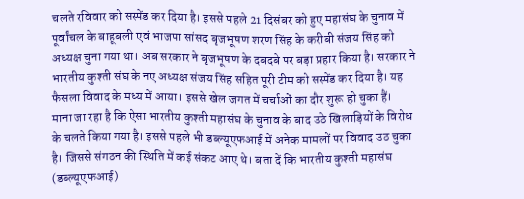चलते रविवार को सस्पेंड कर दिया है। इससे पहले 21 दिसंबर को हुए महासंघ के चुनाव में पूर्वांचल के बाहूबली एवं भाजपा सांसद बृजभूषण शरण सिंह के करीबी संजय सिंह को अध्यक्ष चुना गया था। अब सरकार ने बृजभूषण के दबदबे पर बड़ा प्रहार किया है। सरकार ने भारतीय कुश्ती संघ के नए अध्यक्ष संजय सिंह सहित पूरी टीम को सस्पेंड कर दिया है। यह फैसला विवाद के मध्य में आया। इससे खेल जगत में चर्चाओं का दौर शुरू हो चुका हैं।
माना जा रहा है कि ऐसा भारतीय कुश्ती महासंघ के चुनाव के बाद उठे खिलाड़ियों के विरोध के चलते किया गया है। इससे पहले भी डब्ल्यूएफआई में अनेक मामलों पर विवाद उठ चुका है। जिससे संगठन की स्थिति में कई संकट आए थे। बता दें कि भारतीय कुश्ती महासंघ (डब्ल्यूएफआई)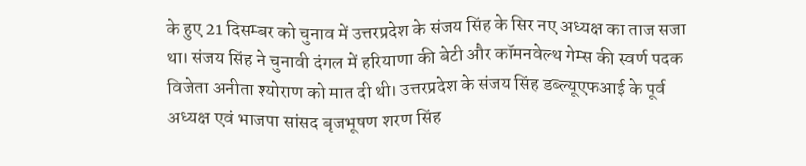के हुए 21 दिसम्बर को चुनाव में उत्तरप्रदेश के संजय सिंह के सिर नए अध्यक्ष का ताज सजा था। संजय सिंह ने चुनावी दंगल में हरियाणा की बेटी और कॉमनवेल्थ गेम्स की स्वर्ण पदक विजेता अनीता श्योराण को मात दी थी। उत्तरप्रदेश के संजय सिंह डब्ल्यूएफआई के पूर्व अध्यक्ष एवं भाजपा सांसद बृजभूषण शरण सिंह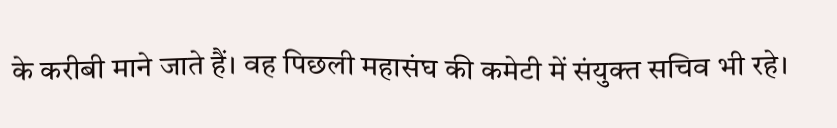के करीबी माने जाते हैं। वह पिछली महासंघ की कमेटी में संयुक्त सचिव भी रहे।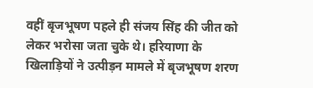वहीं बृजभूषण पहले ही संजय सिंह की जीत को लेकर भरोसा जता चुके थे। हरियाणा के खिलाड़ियों ने उत्पीड़न मामले में बृजभूषण शरण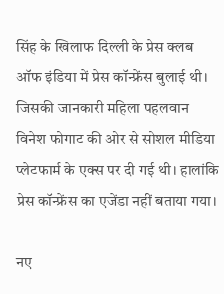सिंह के खिलाफ दिल्ली के प्रेस क्लब ऑफ इंडिया में प्रेस कॉन्फ्रेंस बुलाई थी। जिसकी जानकारी महिला पहलवान विनेश फोगाट की ओर से सोशल मीडिया प्लेटफार्म के एक्स पर दी गई थी। हालांकि प्रेस कॉन्फ्रेंस का एजेंडा नहीं बताया गया।

नए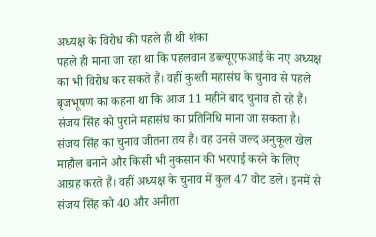अध्यक्ष के विरोध की पहले ही थी शंका
पहले ही माना जा रहा था कि पहलवान डब्ल्यूएफआई के नए अध्यक्ष का भी विरोध कर सकते हैं। वहीं कुश्ती महासंघ के चुनाव से पहले बृजभूषण का कहना था कि आज 11 महीने बाद चुनाव हो रहे हैं। संजय सिंह को पुराने महासंघ का प्रतिनिधि माना जा सकता है। संजय सिंह का चुनाव जीतना तय हैं। वह उनसे जल्द अनुकूल खेल माहौल बनाने और किसी भी नुकसान की भरपाई करने के लिए आग्रह करते हैं। वहीं अध्यक्ष के चुनाव में कुल 47 वोट डले। इनमें से संजय सिंह को 40 और अनीता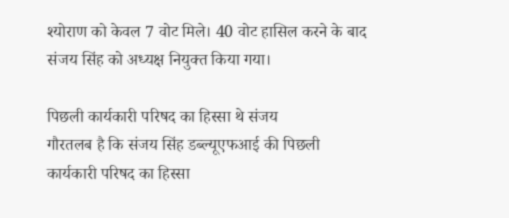श्योराण को केवल 7 वोट मिले। 40 वोट हासिल करने के बाद संजय सिंह को अध्यक्ष नियुक्त किया गया।

पिछली कार्यकारी परिषद का हिस्सा थे संजय
गौरतलब है कि संजय सिंह डब्ल्यूएफआई की पिछली कार्यकारी परिषद का हिस्सा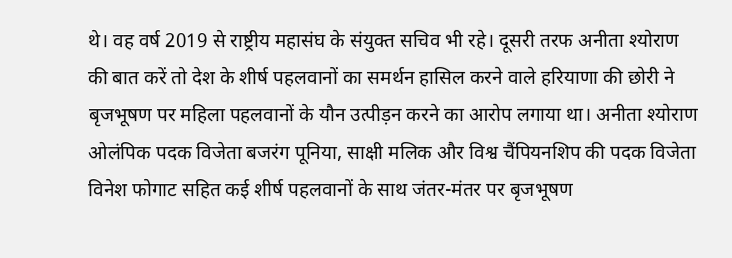थे। वह वर्ष 2019 से राष्ट्रीय महासंघ के संयुक्त सचिव भी रहे। दूसरी तरफ अनीता श्योराण की बात करें तो देश के शीर्ष पहलवानों का समर्थन हासिल करने वाले हरियाणा की छोरी ने बृजभूषण पर महिला पहलवानों के यौन उत्पीड़न करने का आरोप लगाया था। अनीता श्योराण ओलंपिक पदक विजेता बजरंग पूनिया, साक्षी मलिक और विश्व चैंपियनशिप की पदक विजेता विनेश फोगाट सहित कई शीर्ष पहलवानों के साथ जंतर-मंतर पर बृजभूषण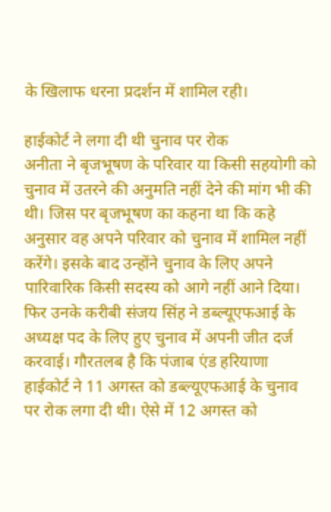के खिलाफ धरना प्रदर्शन में शामिल रही।

हाईकोर्ट ने लगा दी थी चुनाव पर रोक
अनीता ने बृजभूषण के परिवार या किसी सहयोगी को चुनाव में उतरने की अनुमति नहीं देने की मांग भी की थी। जिस पर बृजभूषण का कहना था कि कहे अनुसार वह अपने परिवार को चुनाव में शामिल नहीं करेंगे। इसके बाद उन्होंने चुनाव के लिए अपने पारिवारिक किसी सदस्य को आगे नहीं आने दिया। फिर उनके करीबी संजय सिंह ने डब्ल्यूएफआई के अध्यक्ष पद के लिए हुए चुनाव में अपनी जीत दर्ज करवाई। गौरतलब है कि पंजाब एंड हरियाणा हाईकोर्ट ने 11 अगस्त को डब्ल्यूएफआई के चुनाव पर रोक लगा दी थी। ऐसे में 12 अगस्त को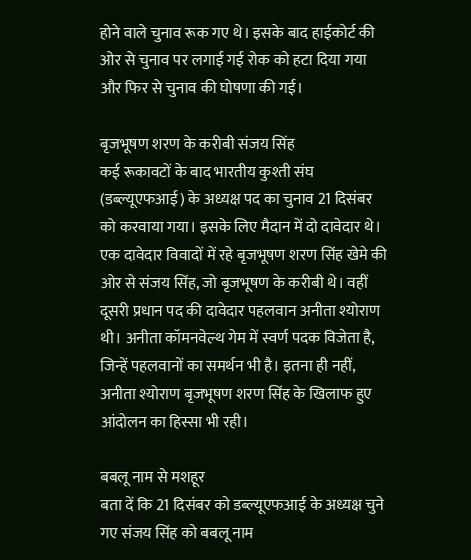होने वाले चुनाव रूक गए थे। इसके बाद हाईकोर्ट की ओर से चुनाव पर लगाई गई रोक को हटा दिया गया और फिर से चुनाव की घोषणा की गई।

बृजभूषण शरण के करीबी संजय सिंह
कई रूकावटों के बाद भारतीय कुश्ती संघ (डब्ल्यूएफआई) के अध्यक्ष पद का चुनाव 21 दिसंबर को करवाया गया। इसके लिए मैदान में दो दावेदार थे। एक दावेदार विवादों में रहे बृजभूषण शरण सिंह खेमे की ओर से संजय सिंह, जो बृजभूषण के करीबी थे। वहीं दूसरी प्रधान पद की दावेदार पहलवान अनीता श्योराण थी। अनीता कॉमनवेल्थ गेम में स्वर्ण पदक विजेता है, जिन्हें पहलवानों का समर्थन भी है। इतना ही नहीं, अनीता श्योराण बृजभूषण शरण सिंह के खिलाफ हुए आंदोलन का हिस्सा भी रही।

बबलू नाम से मशहूर
बता दें कि 21 दिसंबर को डब्ल्यूएफआई के अध्यक्ष चुने गए संजय सिंह को बबलू नाम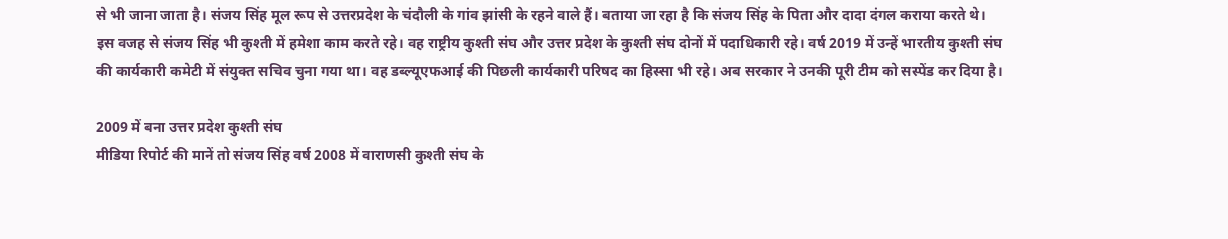से भी जाना जाता है। संजय सिंह मूल रूप से उत्तरप्रदेश के चंदौली के गांव झांसी के रहने वाले हैं। बताया जा रहा है कि संजय सिंह के पिता और दादा दंगल कराया करते थे। इस वजह से संजय सिंह भी कुश्ती में हमेशा काम करते रहे। वह राष्ट्रीय कुश्ती संघ और उत्तर प्रदेश के कुश्ती संघ दोनों में पदाधिकारी रहे। वर्ष 2019 में उन्हें भारतीय कुश्ती संघ की कार्यकारी कमेटी में संयुक्त सचिव चुना गया था। वह डब्ल्यूएफआई की पिछली कार्यकारी परिषद का हिस्सा भी रहे। अब सरकार ने उनकी पूरी टीम को सस्पेंड कर दिया है।

2009 में बना उत्तर प्रदेश कुश्ती संघ
मीडिया रिपोर्ट की मानें तो संजय सिंह वर्ष 2008 में वाराणसी कुश्ती संघ के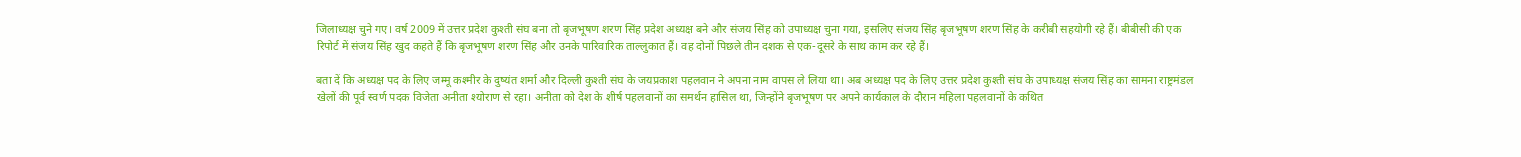जिलाध्यक्ष चुने गए। वर्ष 2009 में उत्तर प्रदेश कुश्ती संघ बना तो बृजभूषण शरण सिंह प्रदेश अध्यक्ष बने और संजय सिंह को उपाध्यक्ष चुना गया, इसलिए संजय सिंह बृजभूषण शरण सिंह के करीबी सहयोगी रहे हैं। बीबीसी की एक रिपोर्ट में संजय सिंह खुद कहते हैं कि बृजभूषण शरण सिंह और उनके पारिवारिक ताल्लुकात हैं। वह दोनों पिछले तीन दशक से एक-दूसरे के साथ काम कर रहे हैं।

बता दें कि अध्यक्ष पद के लिए जम्मू कश्मीर के दुष्यंत शर्मा और दिल्ली कुश्ती संघ के जयप्रकाश पहलवान ने अपना नाम वापस ले लिया था। अब अध्यक्ष पद के लिए उत्तर प्रदेश कुश्ती संघ के उपाध्यक्ष संजय सिंह का सामना राष्ट्रमंडल खेलों की पूर्व स्वर्ण पदक विजेता अनीता श्योराण से रहा। अनीता को देश के शीर्ष पहलवानों का समर्थन हासिल था, जिन्होंने बृजभूषण पर अपने कार्यकाल के दौरान महिला पहलवानों के कथित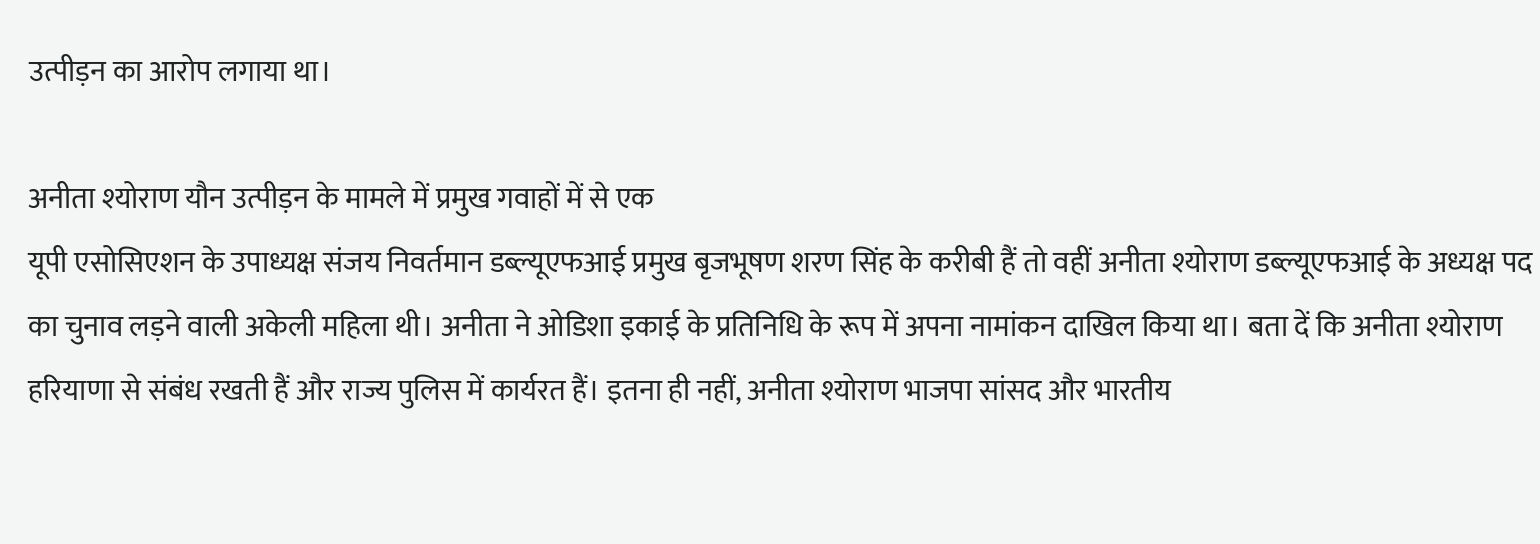उत्पीड़न का आरोप लगाया था।

अनीता श्योराण यौन उत्पीड़न के मामले में प्रमुख गवाहों में से एक
यूपी एसोसिएशन के उपाध्यक्ष संजय निवर्तमान डब्ल्यूएफआई प्रमुख बृजभूषण शरण सिंह के करीबी हैं तो वहीं अनीता श्योराण डब्ल्यूएफआई के अध्यक्ष पद का चुनाव लड़ने वाली अकेली महिला थी। अनीता ने ओडिशा इकाई के प्रतिनिधि के रूप में अपना नामांकन दाखिल किया था। बता दें कि अनीता श्योराण हरियाणा से संबंध रखती हैं और राज्य पुलिस में कार्यरत हैं। इतना ही नहीं, अनीता श्योराण भाजपा सांसद और भारतीय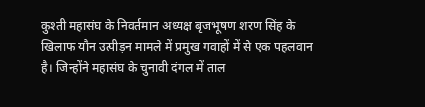कुश्ती महासंघ के निवर्तमान अध्यक्ष बृजभूषण शरण सिंह के खिलाफ यौन उत्पीड़न मामले में प्रमुख गवाहों में से एक पहलवान है। जिन्होंने महासंघ के चुनावी दंगल में ताल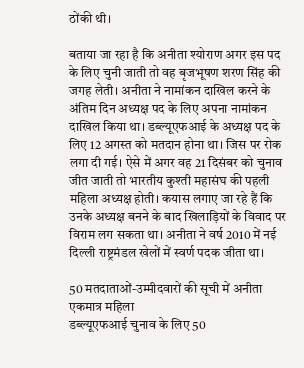ठोंकी थी।

बताया जा रहा है कि अनीता श्योराण अगर इस पद के लिए चुनी जाती तो वह बृजभूषण शरण सिंह की जगह लेती। अनीता ने नामांकन दाखिल करने के अंतिम दिन अध्यक्ष पद के लिए अपना नामांकन दाखिल किया था। डब्ल्यूएफआई के अध्यक्ष पद के लिए 12 अगस्त को मतदान होना था। जिस पर रोक लगा दी गई। ऐसे में अगर वह 21 दिसंबर को चुनाव जीत जाती तो भारतीय कुश्ती महासंघ की पहली महिला अध्यक्ष होती। कयास लगाए जा रहे हैं कि उनके अध्यक्ष बनने के बाद खिलाड़ियों के विवाद पर विराम लग सकता था। अनीता ने वर्ष 2010 में नई दिल्ली राष्ट्रमंडल खेलों में स्वर्ण पदक जीता था।

50 मतदाताओं-उम्मीदवारों की सूची में अनीता एकमात्र महिला
डब्ल्यूएफआई चुनाव के लिए 50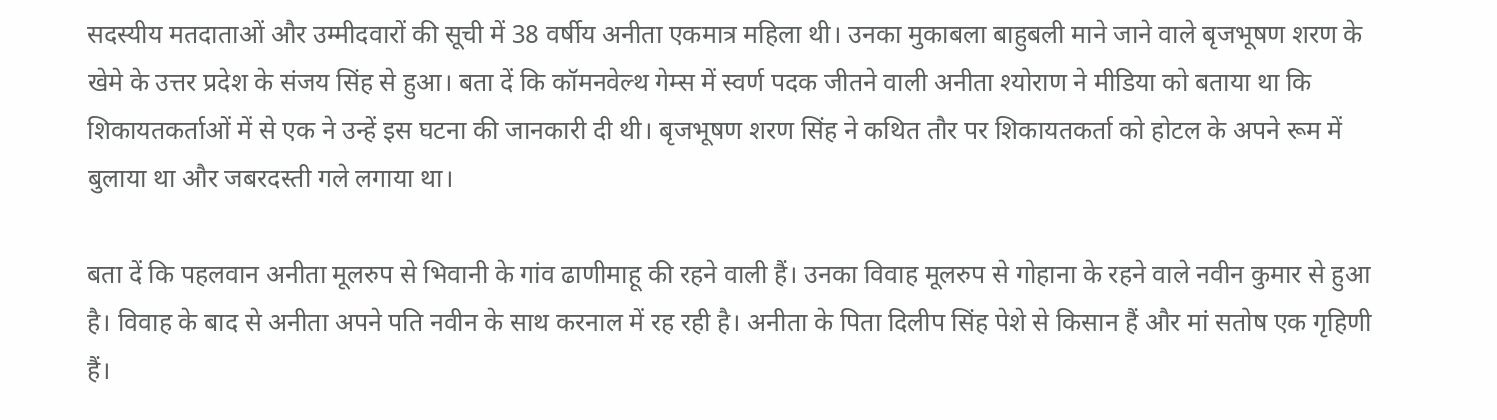सदस्यीय मतदाताओं और उम्मीदवारों की सूची में 38 वर्षीय अनीता एकमात्र महिला थी। उनका मुकाबला बाहुबली माने जाने वाले बृजभूषण शरण के खेमे के उत्तर प्रदेश के संजय सिंह से हुआ। बता दें कि कॉमनवेल्थ गेम्स में स्वर्ण पदक जीतने वाली अनीता श्योराण ने मीडिया को बताया था कि शिकायतकर्ताओं में से एक ने उन्हें इस घटना की जानकारी दी थी। बृजभूषण शरण सिंह ने कथित तौर पर शिकायतकर्ता को होटल के अपने रूम में बुलाया था और जबरदस्ती गले लगाया था।

बता दें कि पहलवान अनीता मूलरुप से भिवानी के गांव ढाणीमाहू की रहने वाली हैं। उनका विवाह मूलरुप से गोहाना के रहने वाले नवीन कुमार से हुआ है। विवाह के बाद से अनीता अपने पति नवीन के साथ करनाल में रह रही है। अनीता के पिता दिलीप सिंह पेशे से किसान हैं और मां सतोष एक गृहिणी हैं।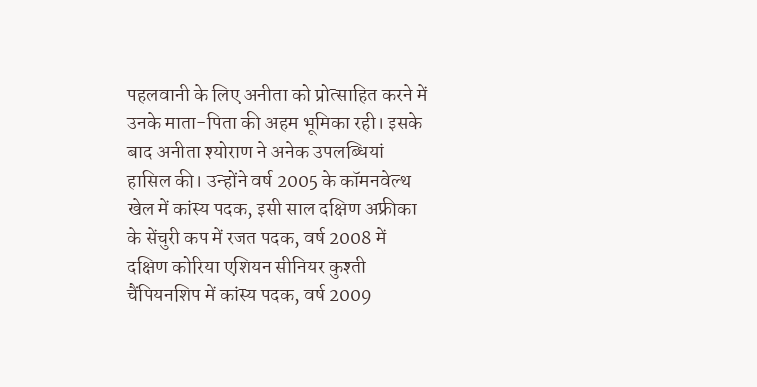पहलवानी के लिए अनीता को प्रोत्साहित करने में उनके माता-पिता की अहम भूमिका रही। इसके बाद अनीता श्योराण ने अनेक उपलब्धियां हासिल की। उन्होंने वर्ष 2005 के कॉमनवेल्थ खेल में कांस्य पदक, इसी साल दक्षिण अफ्रीका के सेंचुरी कप में रजत पदक, वर्ष 2008 में दक्षिण कोरिया एशियन सीनियर कुश्ती चैंपियनशिप में कांस्य पदक, वर्ष 2009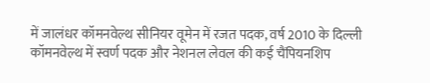में जालंधर कॉमनवेल्थ सीनियर वूमेन में रजत पदक, वर्ष 2010 के दिल्ली कॉमनवेल्थ में स्वर्ण पदक और नेशनल लेवल की कई चैंपियनशिप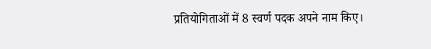प्रतियोगिताओं में 8 स्वर्ण पदक अपने नाम किए।